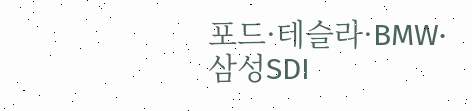포드·테슬라·BMW·삼성SDI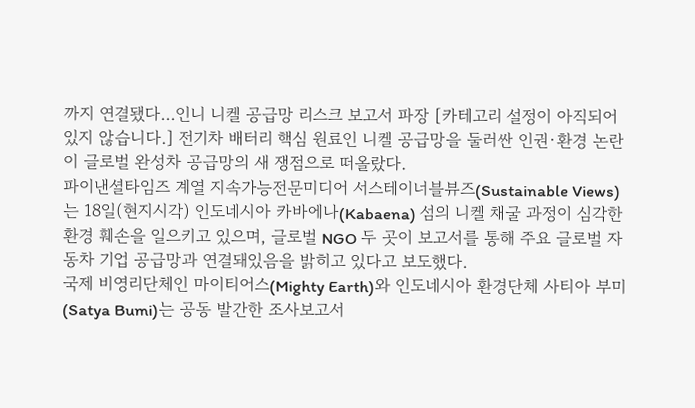까지 연결됐다...인니 니켈 공급망 리스크 보고서 파장 [카테고리 설정이 아직되어 있지 않습니다.] 전기차 배터리 핵심 원료인 니켈 공급망을 둘러싼 인권·환경 논란이 글로벌 완성차 공급망의 새 쟁점으로 떠올랐다.
파이낸셜타임즈 계열 지속가능전문미디어 서스테이너블뷰즈(Sustainable Views)는 18일(현지시각) 인도네시아 카바에나(Kabaena) 섬의 니켈 채굴 과정이 심각한 환경 훼손을 일으키고 있으며, 글로벌 NGO 두 곳이 보고서를 통해 주요 글로벌 자동차 기업 공급망과 연결돼있음을 밝히고 있다고 보도했다.
국제 비영리단체인 마이티어스(Mighty Earth)와 인도네시아 환경단체 사티아 부미(Satya Bumi)는 공동 발간한 조사보고서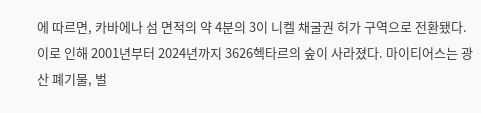에 따르면, 카바에나 섬 면적의 약 4분의 3이 니켈 채굴권 허가 구역으로 전환됐다. 이로 인해 2001년부터 2024년까지 3626헥타르의 숲이 사라졌다. 마이티어스는 광산 폐기물, 벌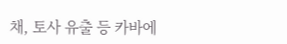채, 토사 유출 등 카바에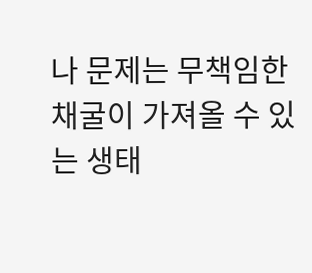나 문제는 무책임한 채굴이 가져올 수 있는 생태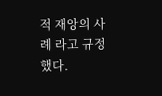적 재앙의 사례 라고 규정했다.